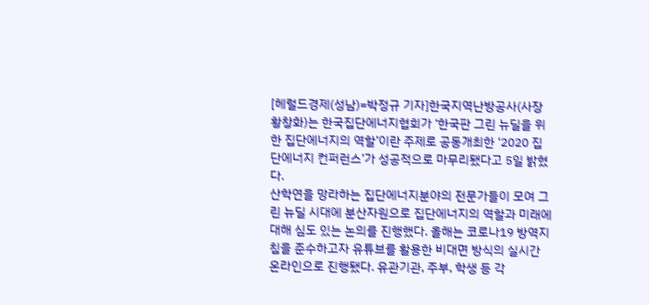[헤럴드경제(성남)=박정규 기자]한국지역난방공사(사장 황창화)는 한국집단에너지협회가 ‘한국판 그린 뉴딜을 위한 집단에너지의 역할’이란 주제로 공동개최한 ‘2020 집단에너지 컨퍼런스’가 성공적으로 마무리됐다고 5일 밝혔다.
산학연을 망라하는 집단에너지분야의 전문가들이 모여 그린 뉴딜 시대에 분산자원으로 집단에너지의 역할과 미래에 대해 심도 있는 논의를 진행했다. 올해는 코로나19 방역지침을 준수하고자 유튜브를 활용한 비대면 방식의 실시간 온라인으로 진행됐다. 유관기관, 주부, 학생 등 각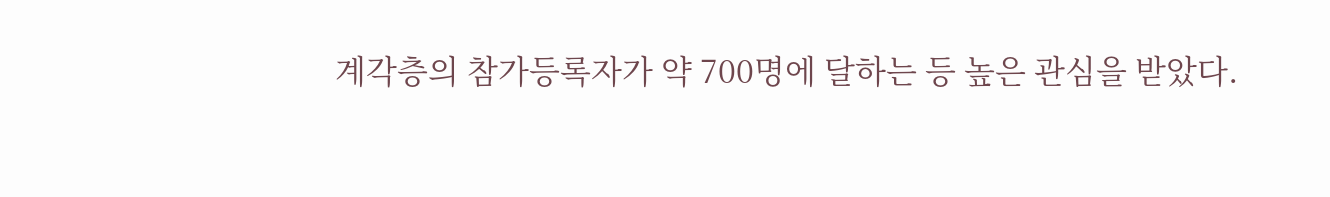계각층의 참가등록자가 약 700명에 달하는 등 높은 관심을 받았다.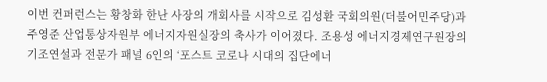이번 컨퍼런스는 황창화 한난 사장의 개회사를 시작으로 김성환 국회의원(더불어민주당)과 주영준 산업통상자원부 에너지자원실장의 축사가 이어졌다. 조용성 에너지경제연구원장의 기조연설과 전문가 패널 6인의 ‘포스트 코로나 시대의 집단에너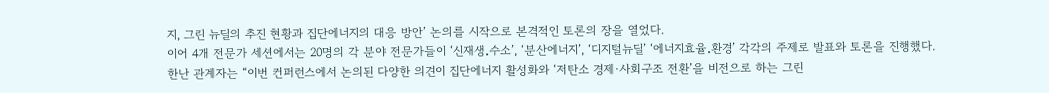지, 그린 뉴딜의 추진 현황과 집단에너지의 대응 방안’ 논의를 시작으로 본격적인 토론의 장을 열었다.
이어 4개 전문가 세션에서는 20명의 각 분야 전문가들이 ‘신재생․수소’, ‘분산에너지’, ‘디지털뉴딜’ ‘에너지효율․환경’ 각각의 주제로 발표와 토론을 진행했다.
한난 관계자는 “이번 컨퍼런스에서 논의된 다양한 의견이 집단에너지 활성화와 ‘저탄소 경제·사회구조 전환’을 비전으로 하는 그린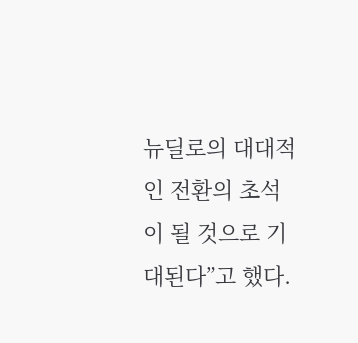뉴딜로의 대대적인 전환의 초석이 될 것으로 기대된다”고 했다.